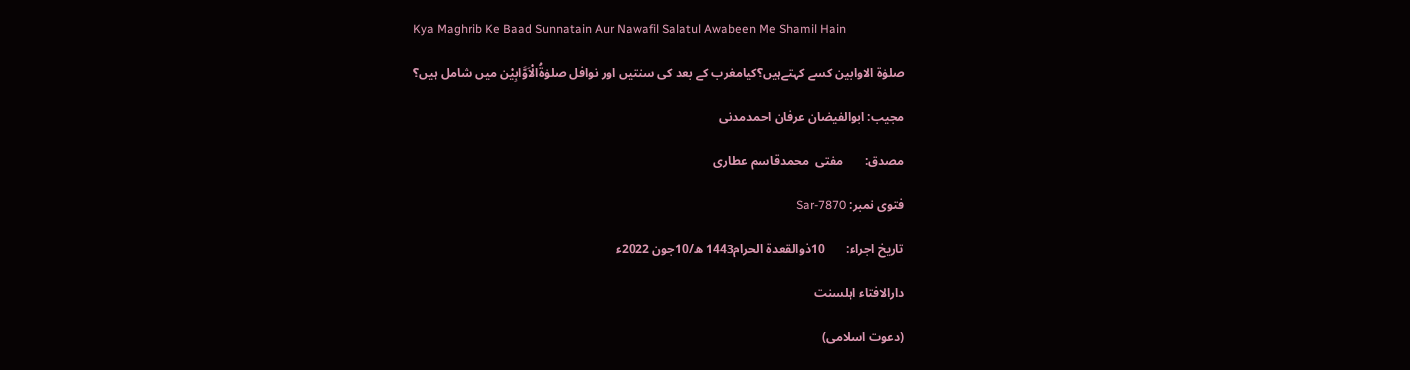Kya Maghrib Ke Baad Sunnatain Aur Nawafil Salatul Awabeen Me Shamil Hain

صلوٰۃ الاوابین کسے کہتےہیں؟کیامغرب کے بعد کی سنتیں اور نوافل صلوٰۃُالْاَوَّابِیْن میں شامل ہیں؟

مجیب: ابوالفیضان عرفان احمدمدنی

مصدق:       مفتی  محمدقاسم عطاری

فتوی نمبر: Sar-7870

تاریخ اجراء:       10ذوالقعدۃ الحرام1443 ھ/10جون 2022ء

دارالافتاء اہلسنت

(دعوت اسلامی)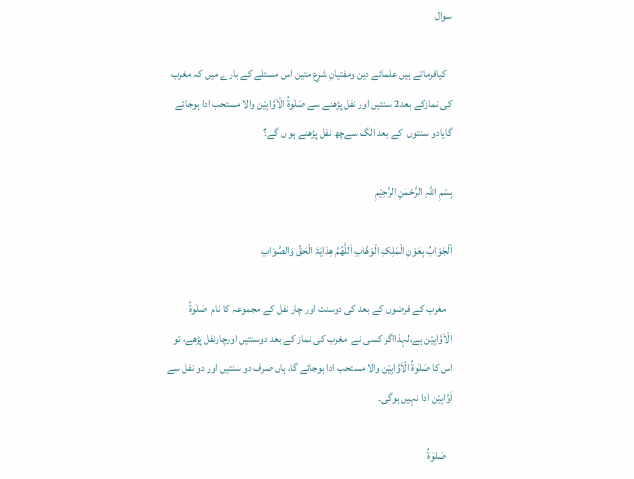سوال

   کیافرماتے ہیں علمائے دین ومفتیانِ شرع متین اس مسئلے کے بارے میں کہ مغرب کی نمازکے بعد2 سنتیں اور نفل پڑھنے سے صَلٰوۃُ الْاَوَّابِیْن والا مستحب ادا ہوجائے گایادو سنتوں  کے بعد الگ سےچھ نفل پڑھنے ہو ں گے؟

بِسْمِ اللہِ الرَّحْمٰنِ الرَّحِیْمِ

اَلْجَوَابُ بِعَوْنِ الْمَلِکِ الْوَھَّابِ اَللّٰھُمَّ ھِدَایَۃَ الْحَقِّ وَالصَّوَابِ

   مغرب کے فرضوں کے بعد کی دوسنت اور چار نفل کے مجموعہ کا نام  صَلٰوۃُ الْاَوَّابِیْن ہے،لہذااگر کسی نے  مغرب کی نماز کے بعد دوسنتیں اورچارنفل پڑھے، تو اس کا صَلٰوۃُ الْاَوَّابِیْن والا مستحب ادا ہوجائے گا، ہاں صرف دو سنتیں اور دو نفل سے اَوَّابِیْن ادا نہیں ہوگی۔

   صَلوٰۃُ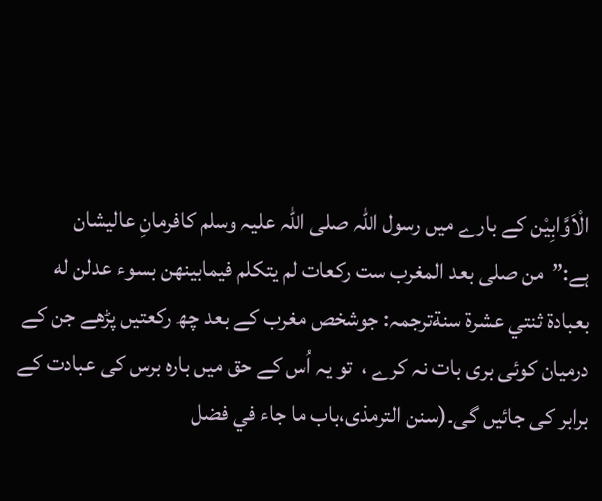الْاَوَّابِیْن کے بارے میں رسول اللہ صلی اللہ علیہ وسلم کافرمانِ عالیشان ہے:”من صلى بعد المغرب ست ركعات لم يتكلم فيمابينهن بسوء عدلن له بعبادة ثنتي عشرة سنةترجمہ: جوشخص مغرب کے بعد چھ رکعتیں پڑھے جن کے درمیان کوئی بری بات نہ کرے ،  تو یہ اُس کے حق میں بارہ برس کی عبادت کے برابر کی جائیں گی۔(سنن الترمذی،باب ما جاء في فضل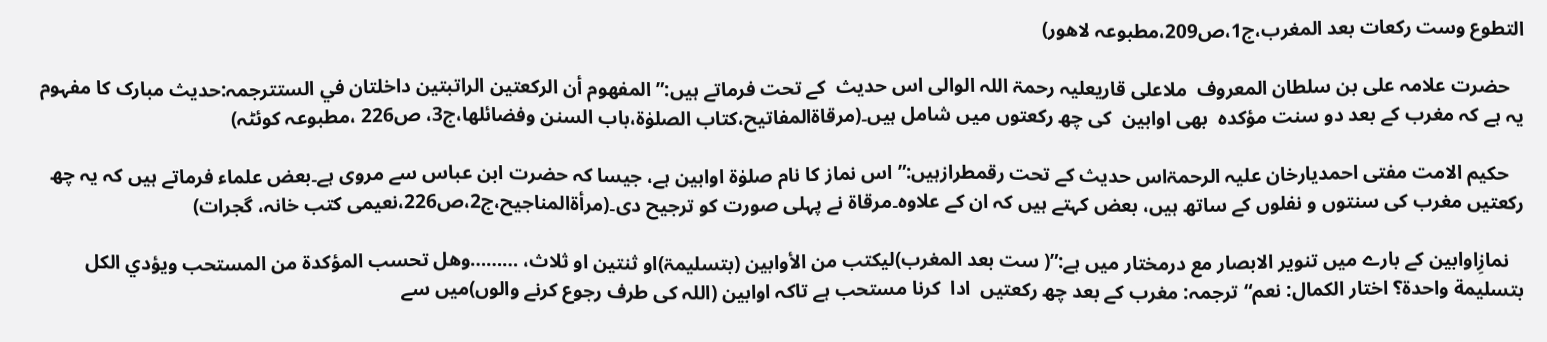التطوع وست ركعات بعد المغرب،ج1،ص209،مطبوعہ لاھور)

   حضرت علامہ علی بن سلطان المعروف  ملاعلی قاریعلیہ رحمۃ اللہ الوالی اس حدیث  کے تحت فرماتے ہیں:” المفهوم أن الركعتين الراتبتين داخلتان في الستترجمہ:حدیث مبارک کا مفہوم یہ ہے کہ مغرب کے بعد دو سنت مؤکدہ  بھی اوابین  کی چھ رکعتوں میں شامل ہیں۔(مرقاۃالمفاتیح،کتاب الصلوٰۃ،باب السنن وفضائلھا،ج3، ص226 ،مطبوعہ کوئٹہ)

   حکیم الامت مفتی احمدیارخان علیہ الرحمۃاس حدیث کے تحت رقمطرازہیں:” اس نماز کا نام صلوٰۃ اوابین ہے، جیسا کہ حضرت ابن عباس سے مروی ہے۔بعض علماء فرماتے ہیں کہ یہ چھ رکعتیں مغرب کی سنتوں و نفلوں کے ساتھ ہیں، بعض کہتے ہیں کہ ان کے علاوہ۔مرقاۃ نے پہلی صورت کو ترجیح دی۔(مرأۃالمناجیح،ج2،ص226،نعیمی کتب خانہ، گجرات)

   نمازِاوابین کے بارے میں تنویر الابصار مع درمختار میں ہے:”( ست بعد المغرب)لیکتب من الأوابین (بتسلیمۃ)او ثنتین او ثلاث، ………وهل تحسب المؤكدة من المستحب ويؤدي الكل بتسليمة واحدة؟ اختار الكمال: نعم“ترجمہ: مغرب کے بعد چھ رکعتیں  ادا  کرنا مستحب ہے تاکہ اوابین (اللہ کی طرف رجوع کرنے والوں)میں سے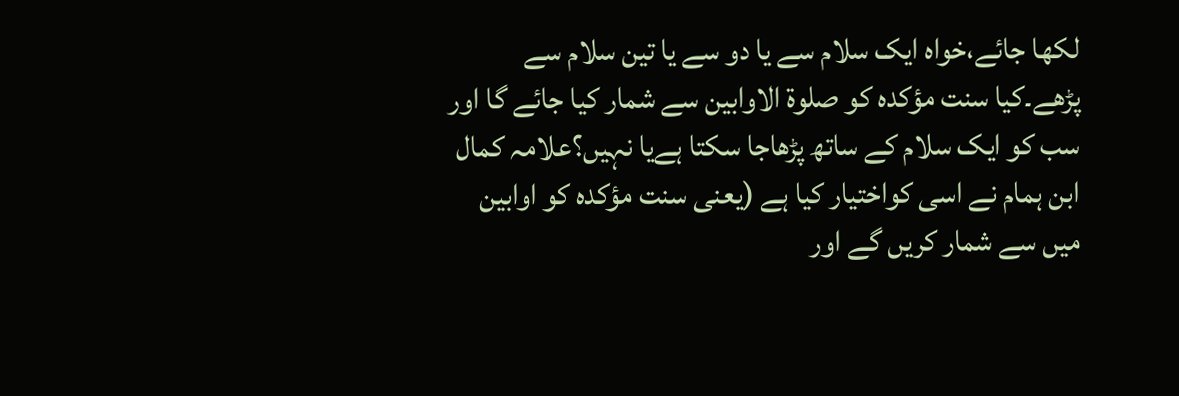لکھا جائے،خواہ ایک سلام سے یا دو سے یا تین سلام سے پڑھے۔کیا سنت مؤکدہ کو صلوۃ الاوابین سے شمار کیا جائے گا اور سب کو ایک سلام کے ساتھ پڑھاجا سکتا ہےیا نہیں؟علامہ کمال ابن ہمام نے اسی کواختیار کیا ہے (یعنی سنت مؤکدہ کو اوابین میں سے شمار کریں گے اور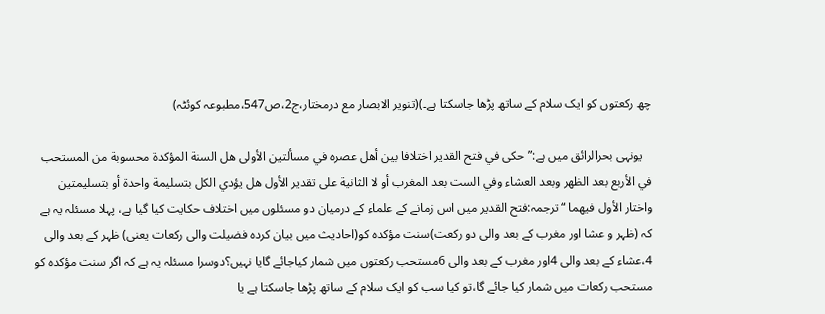چھ رکعتوں کو ایک سلام کے ساتھ پڑھا جاسکتا ہے۔)(تنویر الابصار مع درمختار،ج2،ص547،مطبوعہ کوئٹہ)

   یونہی بحرالرائق میں ہے:”حكى في فتح القدير اختلافا بين أهل عصره في مسألتين الأولى هل السنة المؤكدة محسوبة من المستحب في الأربع بعد الظهر وبعد العشاء وفي الست بعد المغرب أو لا الثانية على تقدير الأول هل يؤدي الكل بتسليمة واحدة أو بتسليمتين واختار الأول فيهما “ترجمہ:فتح القدیر میں اس زمانے کے علماء کے درمیان دو مسئلوں میں اختلاف حکایت کیا گیا ہے، پہلا مسئلہ یہ ہے کہ (ظہر و عشا اور مغرب کے بعد والی دو رکعت)سنت مؤکدہ کو(احادیث میں بیان کردہ فضیلت والی رکعات یعنی) ظہر کے بعد والی 4،عشاء کے بعد والی 4اور مغرب کے بعد والی 6مستحب رکعتوں میں شمار کیاجائے گایا نہیں؟دوسرا مسئلہ یہ ہے کہ اگر سنت مؤکدہ کو مستحب رکعات میں شمار کیا جائے گا،تو کیا سب کو ایک سلام کے ساتھ پڑھا جاسکتا ہے یا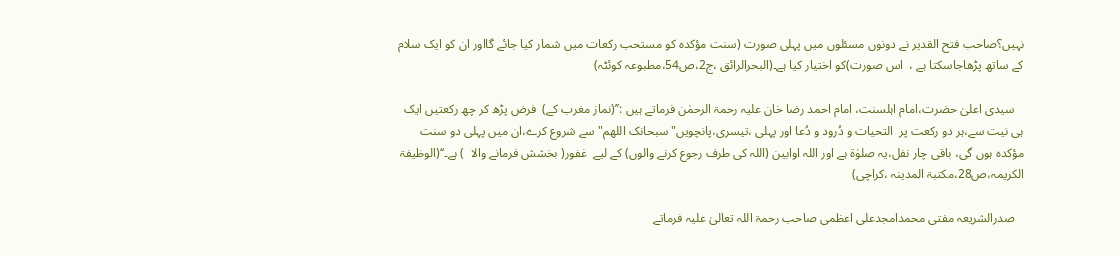نہیں؟صاحب فتح القدیر نے دونوں مسئلوں میں پہلی صورت (سنت مؤکدہ کو مستحب رکعات میں شمار کیا جائے گااور ان کو ایک سلام کے ساتھ پڑھاجاسکتا ہے ،  اس صورت)کو اختیار کیا ہے۔(البحرالرائق ،ج2،ص54،مطبوعہ کوئٹہ)

   سیدی اعلیٰ حضرت،امام اہلسنت، امام احمد رضا خان علیہ رحمۃ الرحمٰن فرماتے ہیں :’’(نماز مغرب کے)  فرض پڑھ کر چھ رکعتیں ایک ہی نیت سے،ہر دو رکعت پر  التحیات و دُرود و دُعا اور پہلی ،تیسری،پانچویں"سبحانک اللھم" سے شروع کرے،ان میں پہلی دو سنت مؤکدہ ہوں گی، باقی چار نفل،یہ صلوٰۃ ہے اور اللہ اوابین (اللہ کی طرف رجوع کرنے والوں) کے لیے  غفور( بخشش فرمانے والا  ) ہے۔‘‘(الوظیفۃ الکریمہ،ص28،مکتبۃ المدینہ ،کراچی)

   صدرالشریعہ مفتی محمدامجدعلی اعظمی صاحب رحمۃ اللہ تعالیٰ علیہ فرماتے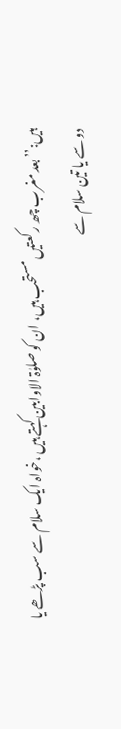ہیں:’’بعد مغرب چھ رکعتیں مستحب ہیں، ان کو صلوٰۃ الاوابین کہتے ہیں ،خواہ ایک سلام سے سب پڑھے یا دو سے یا تین سلام سے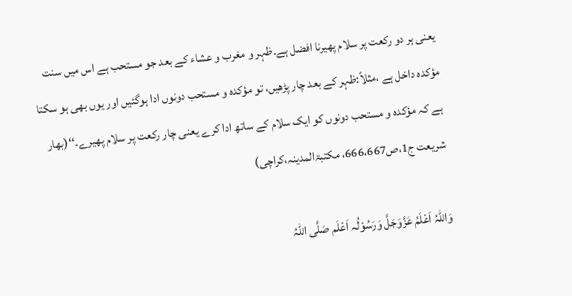یعنی ہر دو رکعت پر سلام پھیرنا افضل ہے۔ظہر و مغرب و عشاء کے بعد جو مستحب ہے اس میں سنت مؤکدہ داخل ہے ،مثلاً:ظہر کے بعد چار پڑھیں، تو مؤکدہ و مستحب دونوں ادا ہوگئیں اور یوں بھی ہو سکتا ہے کہ مؤکدہ و مستحب دونوں کو ایک سلام کے ساتھ ادا کرے یعنی چار رکعت پر سلام پھیرے۔‘‘(بھار شریعت ج1،ص666،667، مکتبۃالمدینہ،کراچی)

وَاللہُ اَعْلَمُ عَزَّوَجَلَّ وَرَسُوْلُہ اَعْلَم صَلَّی اللّٰہُ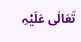تَعَالٰی عَلَیْہِ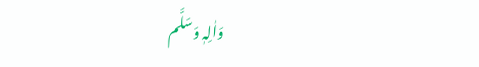وَاٰلِہٖ وَسَلَّم